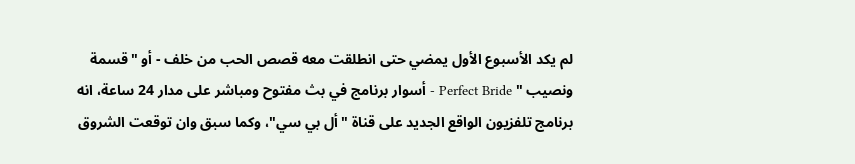لم يكد الأسبوع الأول يمضي حتى انطلقت معه قصص الحب من خلف - أو "قسمة ونصيب " Perfect Bride - أسوار برنامج في بث مفتوح ومباشر على مدار 24 ساعة، انه برنامج تلفزيون الواقع الجديد على قناة "أل بي سي"، وكما سبق وان توقعت الشروق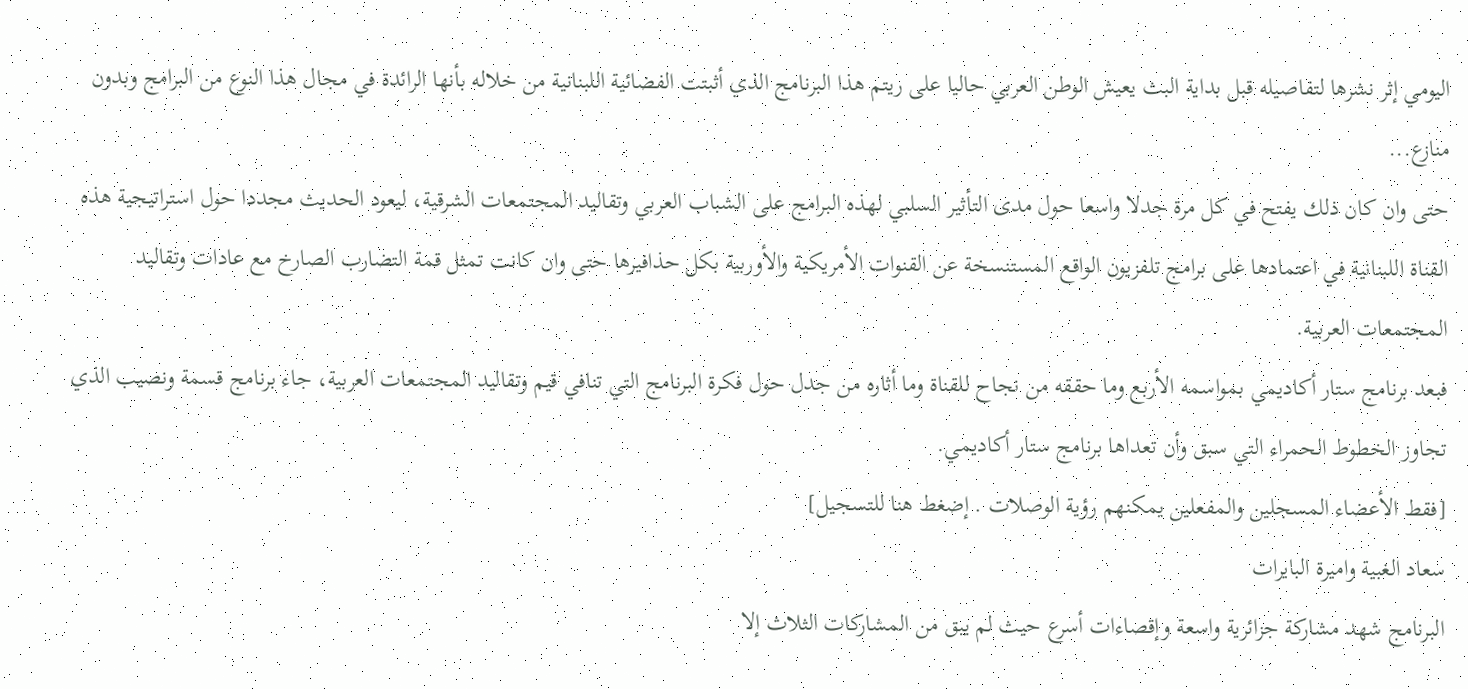اليومي إثر نشرها لتفاصيله قبل بداية البث يعيش الوطن العربي حاليا على ريتم هذا البرنامج الذي أثبتت الفضائية اللبنانية من خلاله بأنها الرائدة في مجال هذا النوع من البرامج وبدون منازع...
حتى وان كان ذلك يفتح في كل مرة جدلا واسعا حول مدى التأثير السلبي لهذه البرامج على الشباب العربي وتقاليد المجتمعات الشرقية، ليعود الحديث مجددا حول استراتيجية هذه القناة اللبنانية في اعتمادها على برامج تلفزيون الواقع المستنسخة عن القنوات الأمريكية والأوربية بكل حذافيرها حتى وان كانت تمثل قمة التضارب الصارخ مع عادات وتقاليد المجتمعات العربية.
فبعد برنامج ستار أكاديمي بمواسمه الأربع وما حققه من نجاح للقناة وما أثاره من جدل حول فكرة البرنامج التي تنافي قيم وتقاليد المجتمعات العربية، جاء برنامج قسمة ونصيب الذي تجاوز الخطوط الحمراء التي سبق وأن تعداها برنامج ستار أكاديمي.
[فقط الأعضاء المسجلين والمفعلين يمكنهم رؤية الوصلات . إضغط هنا للتسجيل]
سعاد الغبية واميرة البايرات
البرنامج شهد مشاركة جزائرية واسعة وإقصاءات أسرع حيث لم يبق من المشاركات الثلاث إلا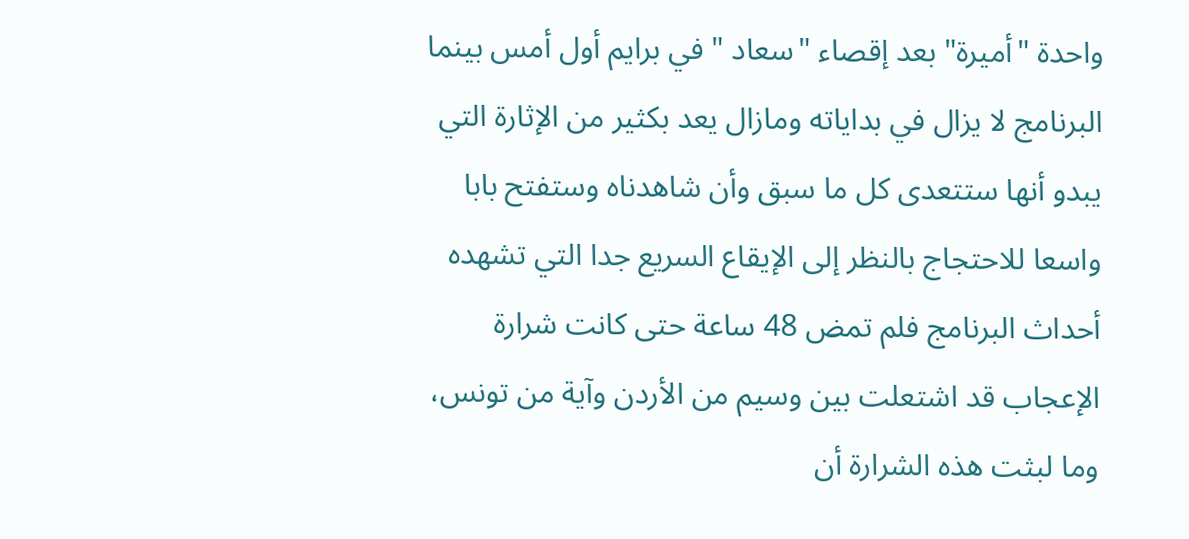واحدة "أميرة" بعد إقصاء "سعاد " في برايم أول أمس بينما البرنامج لا يزال في بداياته ومازال يعد بكثير من الإثارة التي يبدو أنها ستتعدى كل ما سبق وأن شاهدناه وستفتح بابا واسعا للاحتجاج بالنظر إلى الإيقاع السريع جدا التي تشهده أحداث البرنامج فلم تمض 48 ساعة حتى كانت شرارة الإعجاب قد اشتعلت بين وسيم من الأردن وآية من تونس، وما لبثت هذه الشرارة أن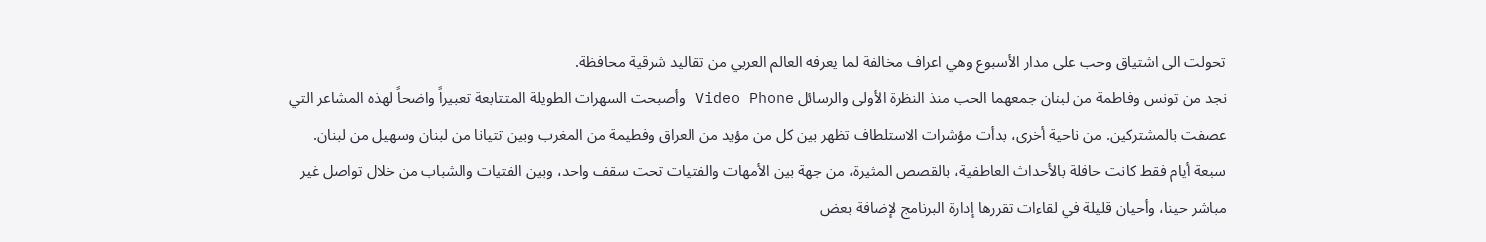تحولت الى اشتياق وحب على مدار الأسبوع وهي اعراف مخالفة لما يعرفه العالم العربي من تقاليد شرقية محافظة.
نجد من تونس وفاطمة من لبنان جمعهما الحب منذ النظرة الأولى والرسائل Video Phone وأصبحت السهرات الطويلة المتتابعة تعبيراً واضحاً لهذه المشاعر التي عصفت بالمشتركين. من ناحية أخرى، بدأت مؤشرات الاستلطاف تظهر بين كل من مؤيد من العراق وفطيمة من المغرب وبين تتيانا من لبنان وسهيل من لبنان. سبعة أيام فقط كانت حافلة بالأحداث العاطفية، بالقصص المثيرة، من جهة بين الأمهات والفتيات تحت سقف واحد، وبين الفتيات والشباب من خلال تواصل غير مباشر حينا، وأحيان قليلة في لقاءات تقررها إدارة البرنامج لإضافة بعض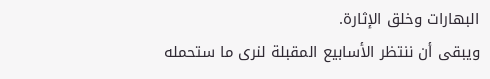البهارات وخلق الإثارة.
ويبقى أن ننتظر الأسابيع المقبلة لنرى ما ستحمله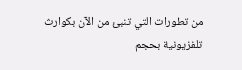من تطورات التي تنبئ من الآن بكوارث تلفزيونية بحجم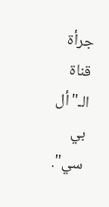جرأة قناة الـ"أل بي سي".